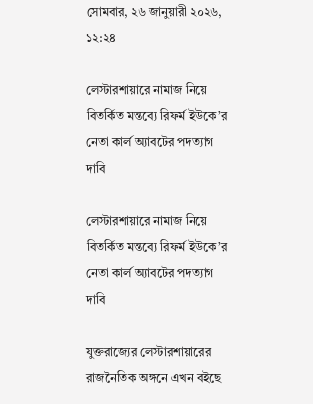সোমবার, ২৬ জানুয়ারী ২০২৬, ১২:২৪

লেস্টারশায়ারে নামাজ নিয়ে বিতর্কিত মন্তব্যে রিফর্ম ইউকে’র নেতা কার্ল অ্যাবটের পদত্যাগ দাবি

লেস্টারশায়ারে নামাজ নিয়ে বিতর্কিত মন্তব্যে রিফর্ম ইউকে’র নেতা কার্ল অ্যাবটের পদত্যাগ দাবি

যুক্তরাজ্যের লেস্টারশায়ারের রাজনৈতিক অঙ্গনে এখন বইছে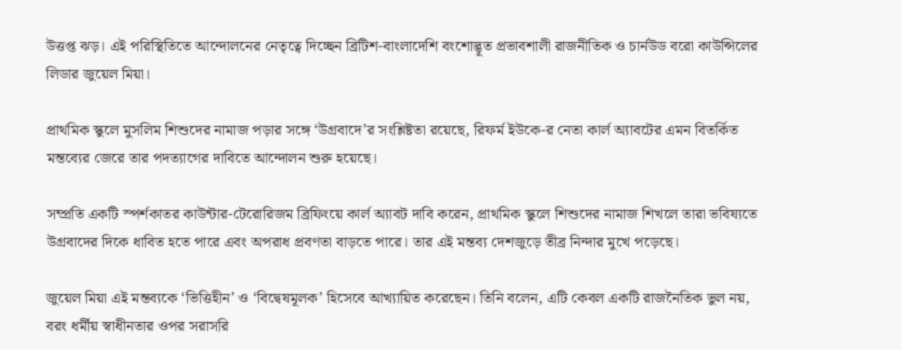উত্তপ্ত ঝড়। এই পরিস্থিতিতে আন্দোলনের নেতৃত্বে দিচ্ছেন ব্রিটিশ-বাংলাদেশি বংশোদ্ভূত প্রভাবশালী রাজনীতিক ও চার্নউড বরো কাউন্সিলের লিডার জুয়েল মিয়া।

প্রাথমিক স্কুলে মুসলিম শিশুদের নামাজ পড়ার সঙ্গে ‘উগ্রবাদে’র সংশ্লিষ্টতা রয়েছে, রিফর্ম ইউকে-র নেতা কার্ল অ্যাবটের এমন বিতর্কিত মন্তব্যের জেরে তার পদত্যাগের দাবিতে আন্দোলন শুরু হয়েছে।

সম্প্রতি একটি স্পর্শকাতর কাউন্টার-টেরোরিজম ব্রিফিংয়ে কার্ল অ্যাবট দাবি করেন, প্রাথমিক স্কুলে শিশুদের নামাজ শিখলে তারা ভবিষ্যতে উগ্রবাদের দিকে ধাবিত হতে পারে এবং অপরাধ প্রবণতা বাড়তে পারে। তার এই মন্তব্য দেশজুড়ে তীব্র নিন্দার মুখে পড়েছে।

জুয়েল মিয়া এই মন্তব্যকে ‘ভিত্তিহীন’ ও ‘বিদ্বেষমূলক’ হিসেবে আখ্যায়িত করেছেন। তিনি বলেন, এটি কেবল একটি রাজনৈতিক ভুল নয়, বরং ধর্মীয় স্বাধীনতার ওপর সরাসরি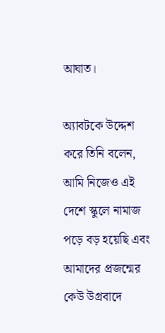আঘাত।

অ্যাবটকে উদ্দেশ করে তিনি বলেন, আমি নিজেও এই দেশে স্কুলে নামাজ পড়ে বড় হয়েছি এবং আমাদের প্রজন্মের কেউ উগ্রবাদে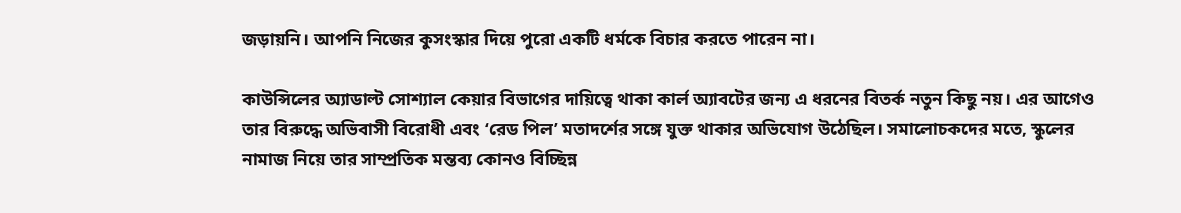জড়ায়নি। আপনি নিজের কুসংস্কার দিয়ে পুরো একটি ধর্মকে বিচার করতে পারেন না।

কাউন্সিলের অ্যাডাল্ট সোশ্যাল কেয়ার বিভাগের দায়িত্বে থাকা কার্ল অ্যাবটের জন্য এ ধরনের বিতর্ক নতুন কিছু নয়। এর আগেও তার বিরুদ্ধে অভিবাসী বিরোধী এবং ‘রেড পিল’ মতাদর্শের সঙ্গে যুক্ত থাকার অভিযোগ উঠেছিল। সমালোচকদের মতে, স্কুলের নামাজ নিয়ে তার সাম্প্রতিক মন্তব্য কোনও বিচ্ছিন্ন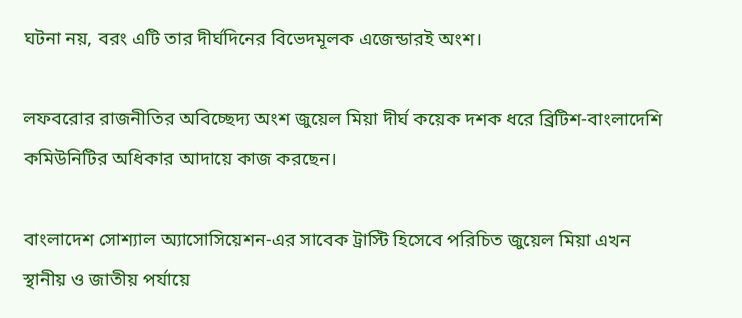ঘটনা নয়, বরং এটি তার দীর্ঘদিনের বিভেদমূলক এজেন্ডারই অংশ।

লফবরোর রাজনীতির অবিচ্ছেদ্য অংশ জুয়েল মিয়া দীর্ঘ কয়েক দশক ধরে ব্রিটিশ-বাংলাদেশি কমিউনিটির অধিকার আদায়ে কাজ করছেন।

বাংলাদেশ সোশ্যাল অ্যাসোসিয়েশন-এর সাবেক ট্রাস্টি হিসেবে পরিচিত জুয়েল মিয়া এখন স্থানীয় ও জাতীয় পর্যায়ে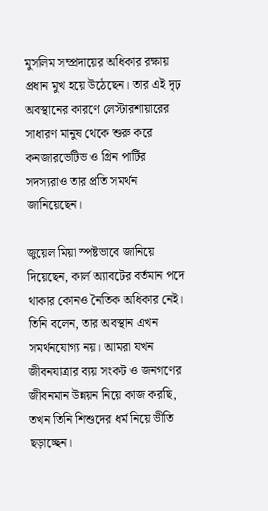মুসলিম সম্প্রদায়ের অধিকার রক্ষায় প্রধান মুখ হয়ে উঠেছেন। তার এই দৃঢ় অবস্থানের কারণে লেস্টারশায়ারের সাধারণ মানুষ থেকে শুরু করে কনজারভেটিভ ও গ্রিন পার্টির সদস্যরাও তার প্রতি সমর্থন জানিয়েছেন।

জুয়েল মিয়া স্পষ্টভাবে জানিয়ে দিয়েছেন, কার্ল অ্যাবটের বর্তমান পদে থাকার কোনও নৈতিক অধিকার নেই। তিনি বলেন, তার অবস্থান এখন সমর্থনযোগ্য নয়। আমরা যখন জীবনযাত্রার ব্যয় সংকট ও জনগণের জীবনমান উন্নয়ন নিয়ে কাজ করছি, তখন তিনি শিশুদের ধর্ম নিয়ে ভীতি ছড়াচ্ছেন।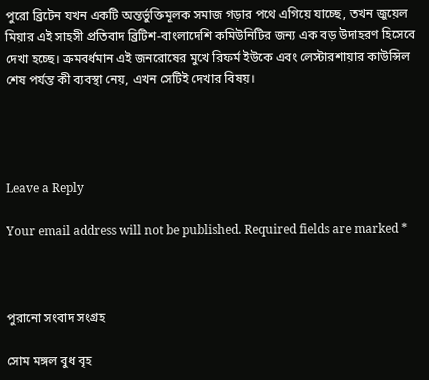পুরো ব্রিটেন যখন একটি অন্তর্ভুক্তিমূলক সমাজ গড়ার পথে এগিয়ে যাচ্ছে, তখন জুয়েল মিয়ার এই সাহসী প্রতিবাদ ব্রিটিশ-বাংলাদেশি কমিউনিটির জন্য এক বড় উদাহরণ হিসেবে দেখা হচ্ছে। ক্রমবর্ধমান এই জনরোষের মুখে রিফর্ম ইউকে এবং লেস্টারশায়ার কাউন্সিল শেষ পর্যন্ত কী ব্যবস্থা নেয়, এখন সেটিই দেখার বিষয়।




Leave a Reply

Your email address will not be published. Required fields are marked *



পুরানো সংবাদ সংগ্রহ

সোম মঙ্গল বুধ বৃহ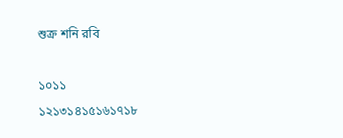শুক্র শনি রবি

১০১১
১২১৩১৪১৫১৬১৭১৮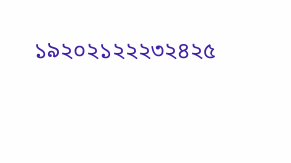১৯২০২১২২২৩২৪২৫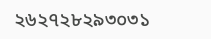২৬২৭২৮২৯৩০৩১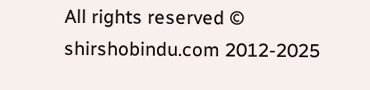All rights reserved © shirshobindu.com 2012-2025